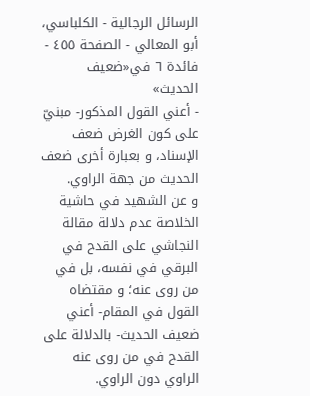الرسائل الرجالية - الكلباسي، أبو المعالي - الصفحة ٤٥٥ - فائدة ٦ في«ضعيف الحديث»
- أعني القول المذكور- مبنيّ على كون الغرض ضعف الإسناد، و بعبارة أخرى ضعف الحديث من جهة الراوي.
و عن الشهيد في حاشية الخلاصة عدم دلالة مقالة النجاشي على القدح في البرقي في نفسه، بل في من روى عنه؛ و مقتضاه القول في المقام- أعني ضعيف الحديث- بالدلالة على القدح في من روى عنه الراوي دون الراوي.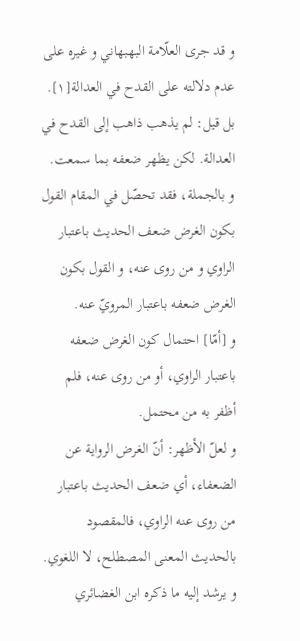و قد جرى العلّامة البهبهاني و غيره على عدم دلالته على القدح في العدالة[١].
بل قيل: لم يذهب ذاهب إلى القدح في العدالة. لكن يظهر ضعفه بما سمعت.
و بالجملة، فقد تحصّل في المقام القول بكون الغرض ضعف الحديث باعتبار الراوي و من روى عنه، و القول بكون الغرض ضعفه باعتبار المرويّ عنه.
و [أمّا] احتمال كون الغرض ضعفه باعتبار الراوي، أو من روى عنه، فلم أظفر به من محتمل.
و لعلّ الأظهر: أنّ الغرض الرواية عن الضعفاء، أي ضعف الحديث باعتبار من روى عنه الراوي، فالمقصود بالحديث المعنى المصطلح، لا اللغوي.
و يرشد إليه ما ذكره ابن الغضائري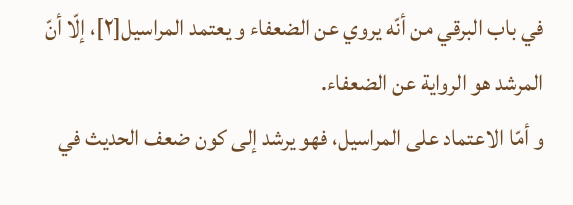في باب البرقي من أنّه يروي عن الضعفاء و يعتمد المراسيل[٢]، إلّا أنّ المرشد هو الرواية عن الضعفاء.
و أمّا الاعتماد على المراسيل، فهو يرشد إلى كون ضعف الحديث في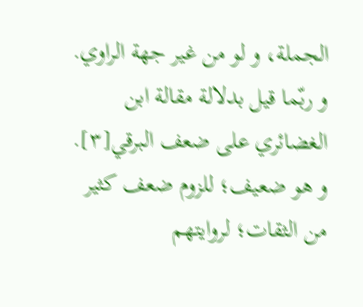الجملة، و لو من غير جهة الراوي.
و ربّما قيل بدلالة مقالة ابن الغضائري على ضعف البرقي[٣].
و هو ضعيف؛ للزوم ضعف كثير من الثقات؛ لروايتهم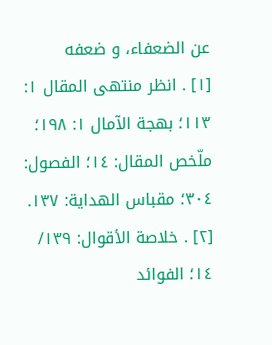عن الضعفاء، و ضعفه
[١] . انظر منتهى المقال ١: ١١٣؛ بهجة الآمال ١: ١٩٨؛ ملّخص المقال: ١٤؛ الفصول: ٣٠٤؛ مقباس الهداية: ١٣٧.
[٢] . خلاصة الأقوال: ١٣٩/ ١٤؛ الفوائد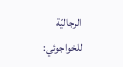الرجاليّة للخواجوئي: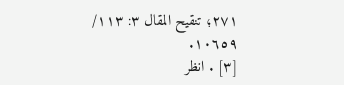٢٧١؛ تنقيح المقال ٣: ١١٣/ ١٠٦٥٩.
[٣] . انظر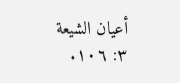أعيان الشيعة ٣: ١٠٦.